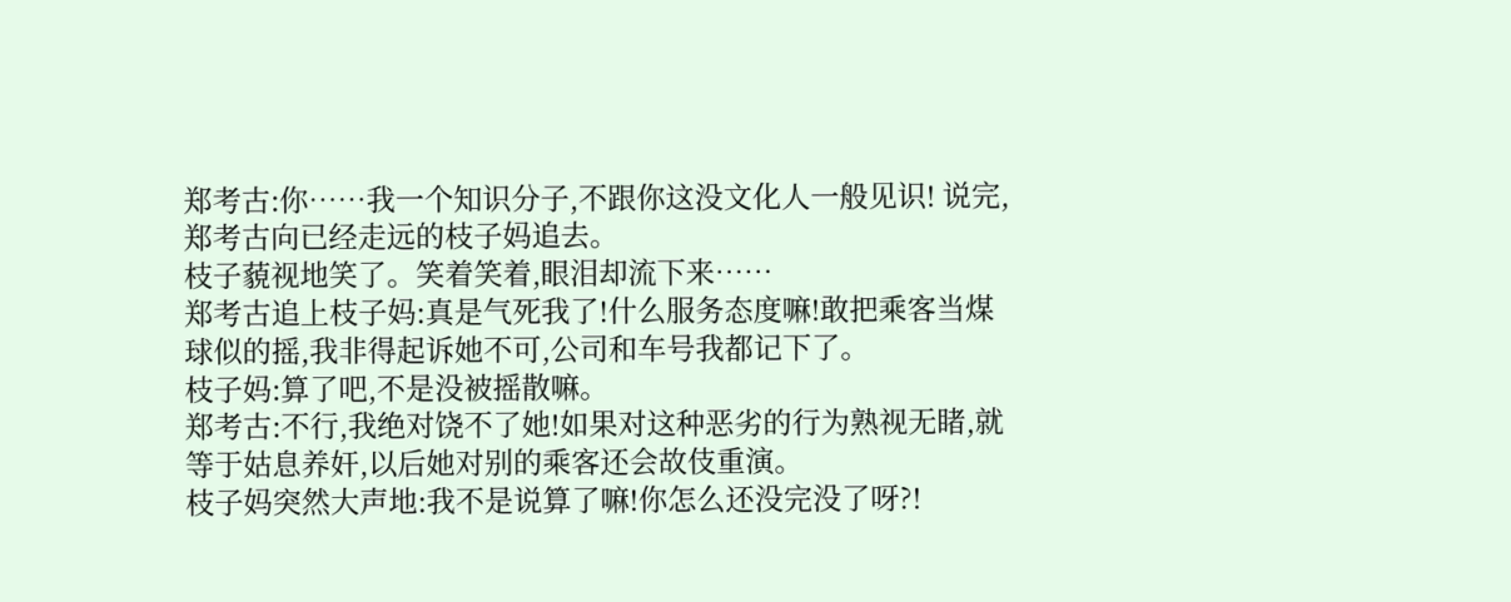郑考古:你……我一个知识分子,不跟你这没文化人一般见识! 说完,郑考古向已经走远的枝子妈追去。
枝子藐视地笑了。笑着笑着,眼泪却流下来……
郑考古追上枝子妈:真是气死我了!什么服务态度嘛!敢把乘客当煤球似的摇,我非得起诉她不可,公司和车号我都记下了。
枝子妈:算了吧,不是没被摇散嘛。
郑考古:不行,我绝对饶不了她!如果对这种恶劣的行为熟视无睹,就等于姑息养奸,以后她对别的乘客还会故伎重演。
枝子妈突然大声地:我不是说算了嘛!你怎么还没完没了呀?!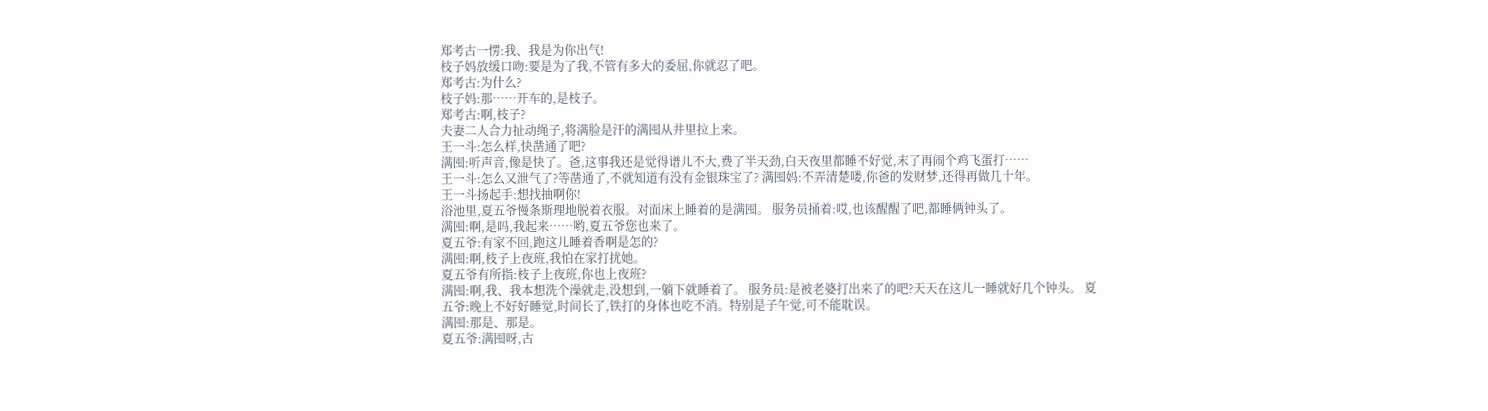郑考古一愣:我、我是为你出气!
枝子妈放缓口吻:要是为了我,不管有多大的委屈,你就忍了吧。
郑考古:为什么?
枝子妈:那……开车的,是枝子。
郑考古:啊,枝子?
夫妻二人合力扯动绳子,将满脸是汗的满囤从井里拉上来。
王一斗:怎么样,快凿通了吧?
满囤:听声音,像是快了。爸,这事我还是觉得谱儿不大,费了半天劲,白天夜里都睡不好觉,末了再闹个鸡飞蛋打……
王一斗:怎么又泄气了?等凿通了,不就知道有没有金银珠宝了? 满囤妈:不弄清楚喽,你爸的发财梦,还得再做几十年。
王一斗扬起手:想找抽啊你!
浴池里,夏五爷慢条斯理地脱着衣服。对面床上睡着的是满囤。 服务员捅着:哎,也该醒醒了吧,都睡俩钟头了。
满囤:啊,是吗,我起来……哟,夏五爷您也来了。
夏五爷:有家不回,跑这儿睡着香啊是怎的?
满囤:啊,枝子上夜班,我怕在家打扰她。
夏五爷有所指:枝子上夜班,你也上夜班?
满囤:啊,我、我本想洗个澡就走,没想到,一躺下就睡着了。 服务员:是被老婆打出来了的吧?天天在这儿一睡就好几个钟头。 夏五爷:晚上不好好睡觉,时间长了,铁打的身体也吃不消。特别是子午觉,可不能耽误。
满囤:那是、那是。
夏五爷:满囤呀,古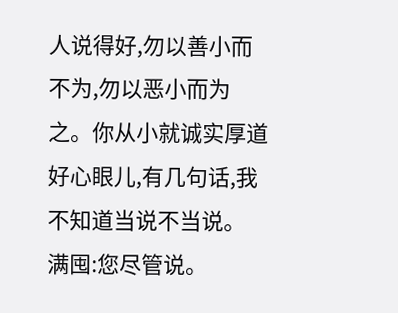人说得好,勿以善小而不为,勿以恶小而为之。你从小就诚实厚道好心眼儿,有几句话,我不知道当说不当说。 满囤:您尽管说。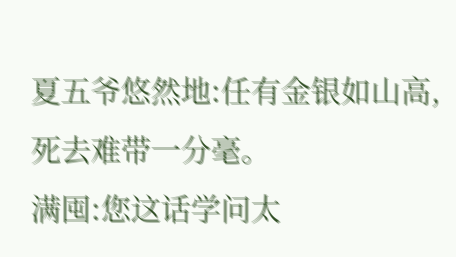夏五爷悠然地:任有金银如山高,死去难带一分毫。
满囤:您这话学问太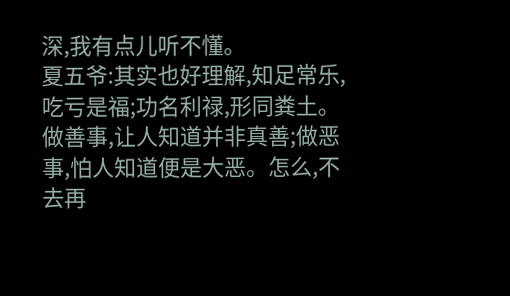深,我有点儿听不懂。
夏五爷:其实也好理解,知足常乐,吃亏是福;功名利禄,形同粪土。
做善事,让人知道并非真善;做恶事,怕人知道便是大恶。怎么,不去再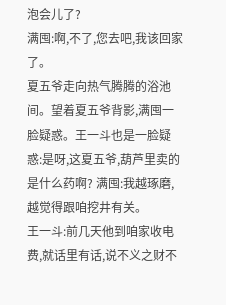泡会儿了?
满囤:啊,不了,您去吧,我该回家了。
夏五爷走向热气腾腾的浴池间。望着夏五爷背影,满囤一脸疑惑。王一斗也是一脸疑惑:是呀,这夏五爷,葫芦里卖的是什么药啊? 满囤:我越琢磨,越觉得跟咱挖井有关。
王一斗:前几天他到咱家收电费,就话里有话,说不义之财不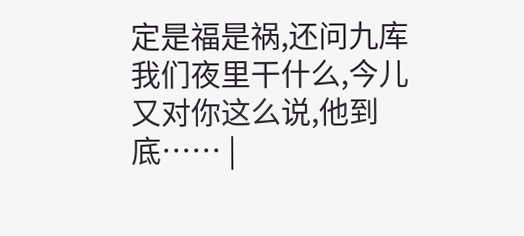定是福是祸,还问九库我们夜里干什么,今儿又对你这么说,他到底…… |